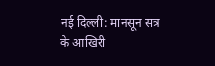नई दिल्ली: मानसून सत्र के आखिरी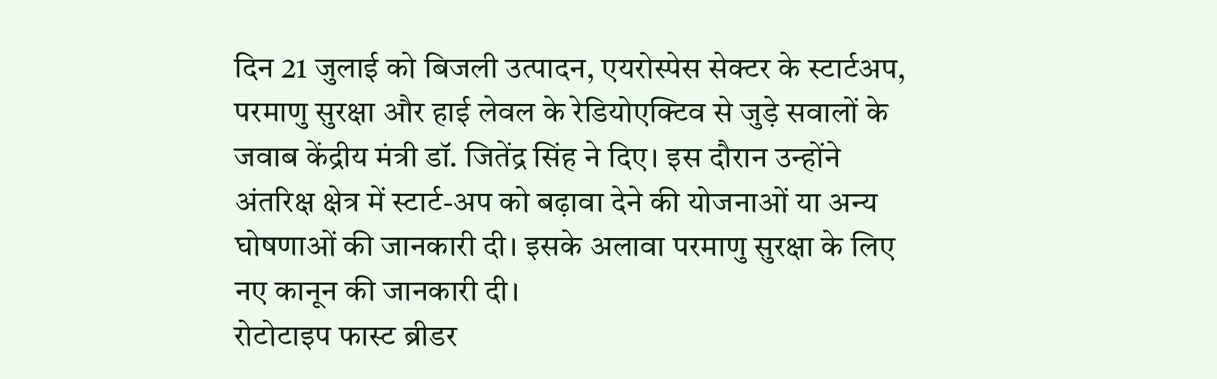दिन 21 जुलाई को बिजली उत्पादन, एयरोस्पेस सेक्टर के स्टार्टअप, परमाणु सुरक्षा और हाई लेवल के रेडियोएक्टिव से जुड़े सवालों के जवाब केंद्रीय मंत्री डॉ. जितेंद्र सिंह ने दिए। इस दौरान उन्होंने अंतरिक्ष क्षेत्र में स्टार्ट-अप को बढ़ावा देने की योजनाओं या अन्य घोषणाओं की जानकारी दी। इसके अलावा परमाणु सुरक्षा के लिए नए कानून की जानकारी दी।
रोटोटाइप फास्ट ब्रीडर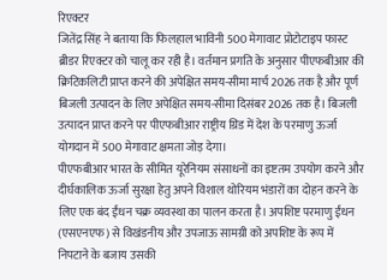रिएक्टर
जितेंद्र सिंह ने बताया कि फिलहाल भाविनी 500 मेगावाट प्रोटोटाइप फास्ट ब्रीडर रिएक्टर को चालू कर रही है। वर्तमान प्रगति के अनुसार पीएफबीआर की क्रिटिकलिटी प्राप्त करने की अपेक्षित समय-सीमा मार्च 2026 तक है और पूर्ण बिजली उत्पादन के लिए अपेक्षित समय-सीमा दिसंबर 2026 तक है। बिजली उत्पादन प्राप्त करने पर पीएफबीआर राष्ट्रीय ग्रिड में देश के परमाणु ऊर्जा योगदान में 500 मेगावाट क्षमता जोड़ देगा।
पीएफबीआर भारत के सीमित यूरेनियम संसाधनों का इष्टतम उपयोग करने और दीर्घकालिक ऊर्जा सुरक्षा हेतु अपने विशाल थोरियम भंडारों का दोहन करने के लिए एक बंद ईंधन चक्र व्यवस्था का पालन करता है। अपशिष्ट परमाणु ईंधन (एसएनएफ) से विखंडनीय और उपजाऊ सामग्री को अपशिष्ट के रूप में निपटाने के बजाय उसकी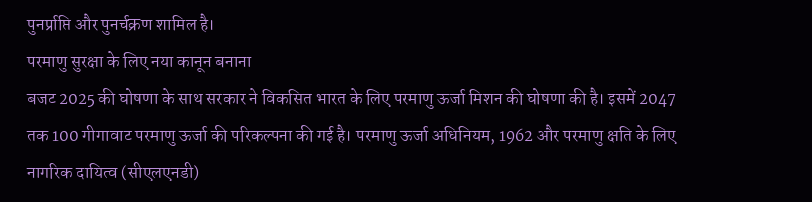पुनर्प्राप्ति और पुनर्चक्रण शामिल है।
परमाणु सुरक्षा के लिए नया कानून बनाना
बजट 2025 की घोषणा के साथ सरकार ने विकसित भारत के लिए परमाणु ऊर्जा मिशन की घोषणा की है। इसमें 2047 तक 100 गीगावाट परमाणु ऊर्जा की परिकल्पना की गई है। परमाणु ऊर्जा अधिनियम, 1962 और परमाणु क्षति के लिए नागरिक दायित्व (सीएलएनडी)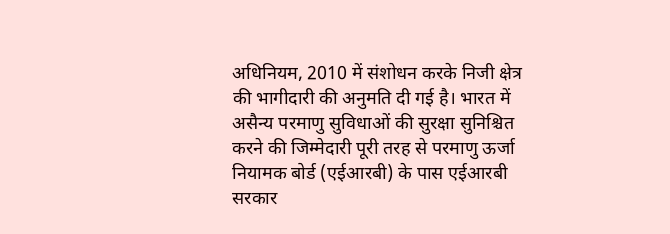अधिनियम, 2010 में संशोधन करके निजी क्षेत्र की भागीदारी की अनुमति दी गई है। भारत में असैन्य परमाणु सुविधाओं की सुरक्षा सुनिश्चित करने की जिम्मेदारी पूरी तरह से परमाणु ऊर्जा नियामक बोर्ड (एईआरबी) के पास एईआरबी सरकार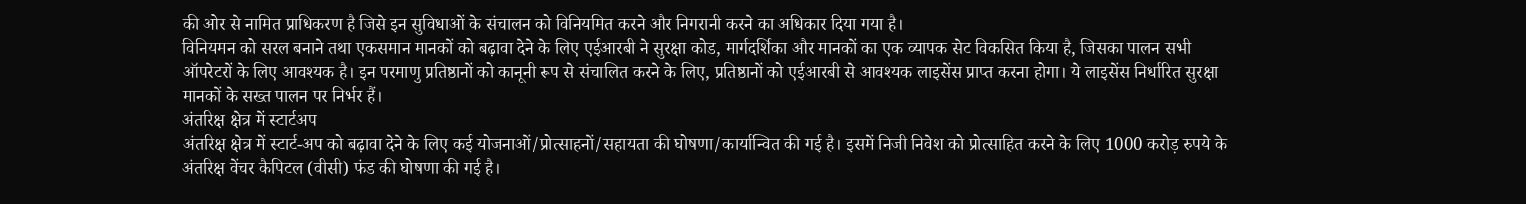की ओर से नामित प्राधिकरण है जिसे इन सुविधाओं के संचालन को विनियमित करने और निगरानी करने का अधिकार दिया गया है।
विनियमन को सरल बनाने तथा एकसमान मानकों को बढ़ावा देने के लिए एईआरबी ने सुरक्षा कोड, मार्गदर्शिका और मानकों का एक व्यापक सेट विकसित किया है, जिसका पालन सभी ऑपरेटरों के लिए आवश्यक है। इन परमाणु प्रतिष्ठानों को कानूनी रूप से संचालित करने के लिए, प्रतिष्ठानों को एईआरबी से आवश्यक लाइसेंस प्राप्त करना होगा। ये लाइसेंस निर्धारित सुरक्षा मानकों के सख्त पालन पर निर्भर हैं।
अंतरिक्ष क्षेत्र में स्टार्टअप
अंतरिक्ष क्षेत्र में स्टार्ट-अप को बढ़ावा देने के लिए कई योजनाओं/प्रोत्साहनों/सहायता की घोषणा/कार्यान्वित की गई है। इसमें निजी निवेश को प्रोत्साहित करने के लिए 1000 करोड़ रुपये के अंतरिक्ष वेंचर कैपिटल (वीसी) फंड की घोषणा की गई है।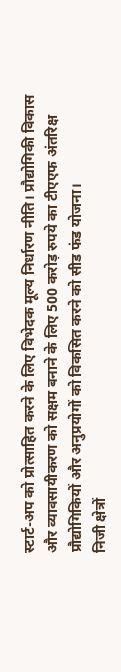स्टार्ट-अप को प्रोत्साहित करने के लिए विभेदक मूल्य निर्धारण नीति। प्रौद्योगिकी विकास और व्यावसायीकरण को सक्षम बनाने के लिए 500 करोड़ रुपये का टीएएफ अंतरिक्ष प्रौद्योगिकियों और अनुप्रयोगों को विकसित करने को सीड फंड योजना।
निजी क्षेत्रों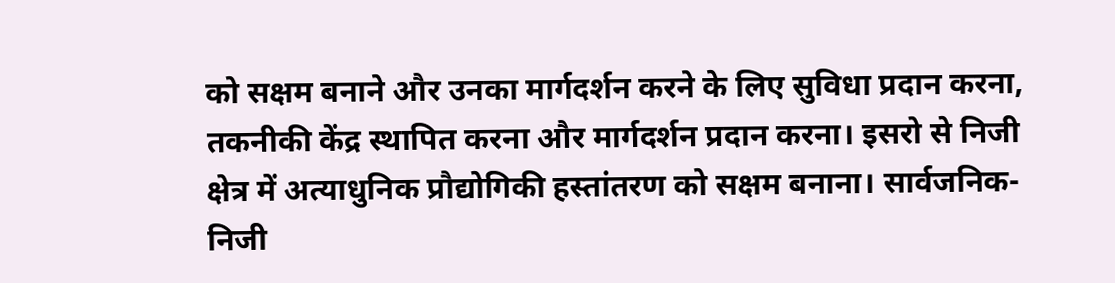को सक्षम बनाने और उनका मार्गदर्शन करने के लिए सुविधा प्रदान करना, तकनीकी केंद्र स्थापित करना और मार्गदर्शन प्रदान करना। इसरो से निजी क्षेत्र में अत्याधुनिक प्रौद्योगिकी हस्तांतरण को सक्षम बनाना। सार्वजनिक-निजी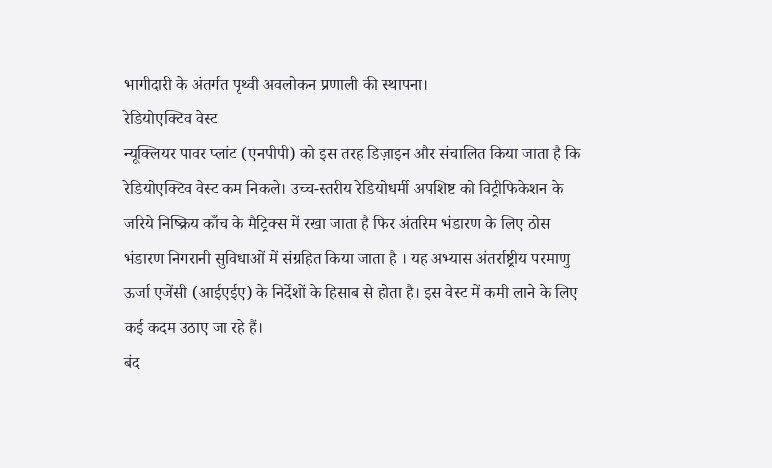भागीदारी के अंतर्गत पृथ्वी अवलोकन प्रणाली की स्थापना।
रेडियोएक्टिव वेस्ट
न्यूक्लियर पावर प्लांट (एनपीपी) को इस तरह डिज़ाइन और संचालित किया जाता है कि रेडियोएक्टिव वेस्ट कम निकले। उच्च-स्तरीय रेडियोधर्मी अपशिष्ट को विट्रीफिकेशन के जरिये निष्क्रिय काँच के मैट्रिक्स में रखा जाता है फिर अंतरिम भंडारण के लिए ठोस भंडारण निगरानी सुविधाओं में संग्रहित किया जाता है । यह अभ्यास अंतर्राष्ट्रीय परमाणु ऊर्जा एजेंसी (आईएईए) के निर्देशों के हिसाब से होता है। इस वेस्ट में कमी लाने के लिए कई कदम उठाए जा रहे हैं।
बंद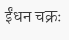ईंधन चक्रः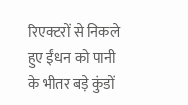रिएक्टरों से निकले हुए ईंधन को पानी के भीतर बड़े कुंडों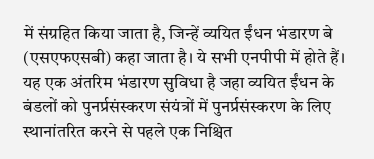में संग्रहित किया जाता है, जिन्हें व्ययित ईंधन भंडारण बे (एसएफएसबी) कहा जाता है। ये सभी एनपीपी में होते हैं। यह एक अंतरिम भंडारण सुविधा है जहा व्ययित ईंधन के बंडलों को पुनर्प्रसंस्करण संयंत्रों में पुनर्प्रसंस्करण के लिए स्थानांतरित करने से पहले एक निश्चित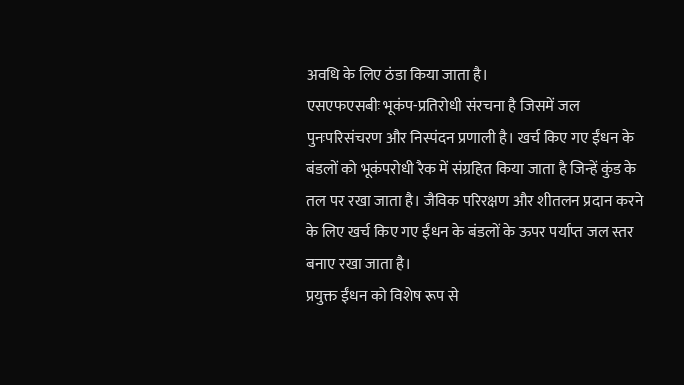अवधि के लिए ठंडा किया जाता है।
एसएफएसबीः भूकंप-प्रतिरोधी संरचना है जिसमें जल पुनःपरिसंचरण और निस्पंदन प्रणाली है। खर्च किए गए ईंधन के बंडलों को भूकंपरोधी रैक में संग्रहित किया जाता है जिन्हें कुंड के तल पर रखा जाता है। जैविक परिरक्षण और शीतलन प्रदान करने के लिए खर्च किए गए ईंधन के बंडलों के ऊपर पर्याप्त जल स्तर बनाए रखा जाता है।
प्रयुक्त ईंधन को विशेष रूप से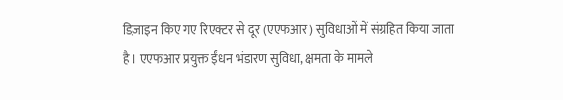डिज़ाइन किए गए रिएक्टर से दूर (एएफआर) सुविधाओं में संग्रहित किया जाता है। एएफआर प्रयुक्त ईंधन भंडारण सुविधा, क्षमता के मामले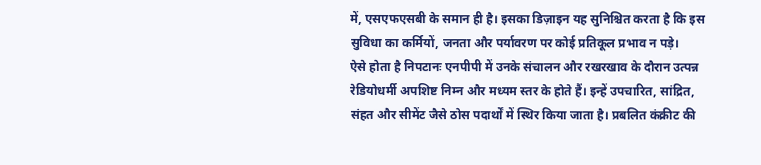में, एसएफएसबी के समान ही है। इसका डिज़ाइन यह सुनिश्चित करता है कि इस सुविधा का कर्मियों, जनता और पर्यावरण पर कोई प्रतिकूल प्रभाव न पड़े।
ऐसे होता है निपटानः एनपीपी में उनके संचालन और रखरखाव के दौरान उत्पन्न रेडियोधर्मी अपशिष्ट निम्न और मध्यम स्तर के होते हैं। इन्हें उपचारित, सांद्रित, संहत और सीमेंट जैसे ठोस पदार्थों में स्थिर किया जाता है। प्रबलित कंक्रीट की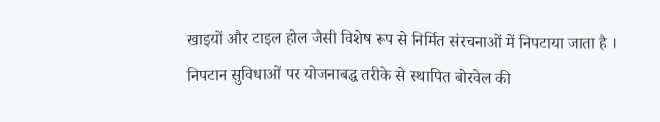खाइयों और टाइल होल जैसी विशेष रूप से निर्मित संरचनाओं में निपटाया जाता है । निपटान सुविधाओं पर योजनाबद्ध तरीके से स्थापित बोरवेल की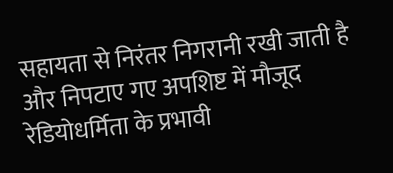सहायता से निरंतर निगरानी रखी जाती है और निपटाए गए अपशिष्ट में मौजूद रेडियोधर्मिता के प्रभावी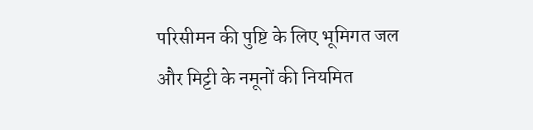परिसीमन की पुष्टि के लिए भूमिगत जल और मिट्टी के नमूनों की नियमित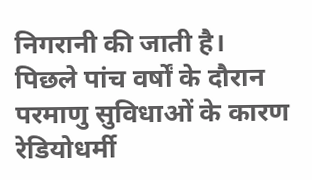निगरानी की जाती है। पिछले पांच वर्षों के दौरान परमाणु सुविधाओं के कारण रेडियोधर्मी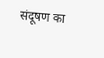संदूषण का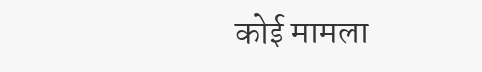कोई मामला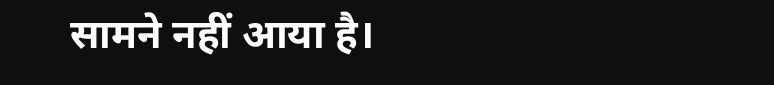सामने नहीं आया है।